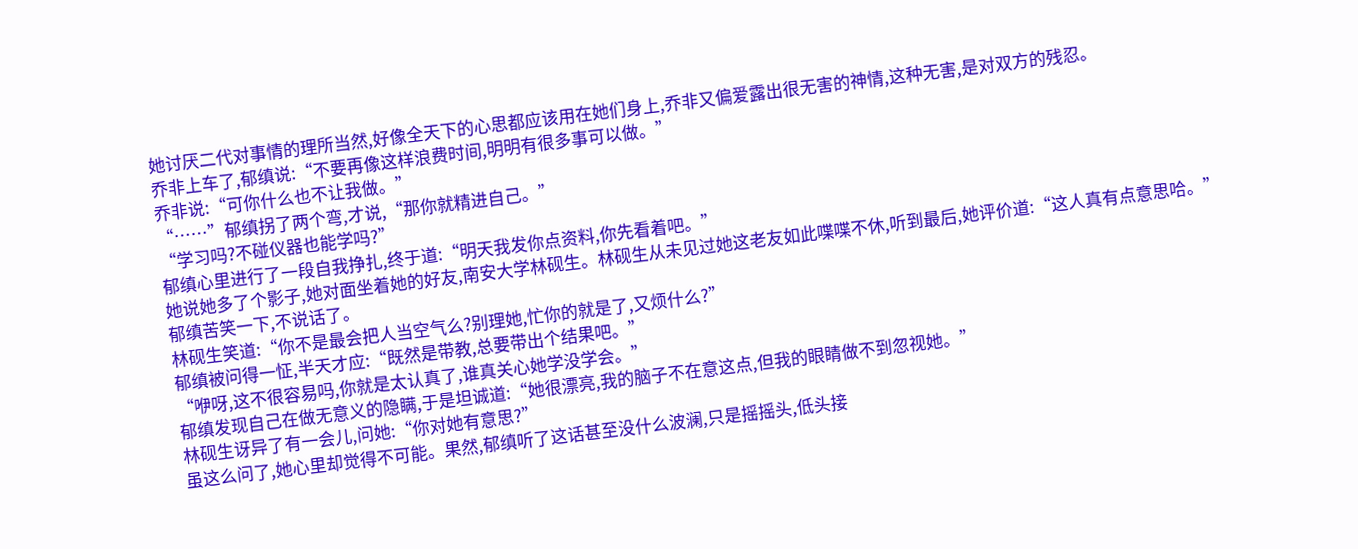她讨厌二代对事情的理所当然,好像全天下的心思都应该用在她们身上,乔非又偏爱露出很无害的神情,这种无害,是对双方的残忍。
乔非上车了,郁缜说:“不要再像这样浪费时间,明明有很多事可以做。”
乔非说:“可你什么也不让我做。”
“……”郁缜拐了两个弯,才说,“那你就精进自己。”
“学习吗?不碰仪器也能学吗?”
郁缜心里进行了一段自我挣扎,终于道:“明天我发你点资料,你先看着吧。”
她说她多了个影子,她对面坐着她的好友,南安大学林砚生。林砚生从未见过她这老友如此喋喋不休,听到最后,她评价道:“这人真有点意思哈。”
郁缜苦笑一下,不说话了。
林砚生笑道:“你不是最会把人当空气么?别理她,忙你的就是了,又烦什么?”
郁缜被问得一怔,半天才应:“既然是带教,总要带出个结果吧。”
“咿呀,这不很容易吗,你就是太认真了,谁真关心她学没学会。”
郁缜发现自己在做无意义的隐瞒,于是坦诚道:“她很漂亮,我的脑子不在意这点,但我的眼睛做不到忽视她。”
林砚生讶异了有一会儿,问她:“你对她有意思?”
虽这么问了,她心里却觉得不可能。果然,郁缜听了这话甚至没什么波澜,只是摇摇头,低头接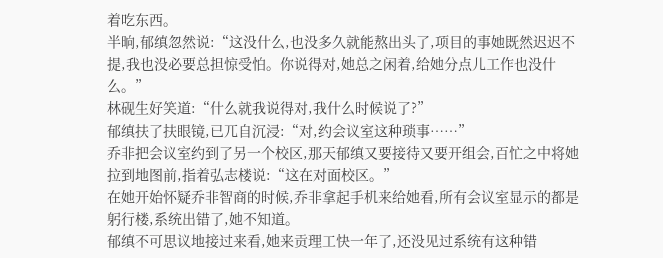着吃东西。
半晌,郁缜忽然说:“这没什么,也没多久就能熬出头了,项目的事她既然迟迟不提,我也没必要总担惊受怕。你说得对,她总之闲着,给她分点儿工作也没什么。”
林砚生好笑道:“什么就我说得对,我什么时候说了?”
郁缜扶了扶眼镜,已兀自沉浸:“对,约会议室这种琐事……”
乔非把会议室约到了另一个校区,那天郁缜又要接待又要开组会,百忙之中将她拉到地图前,指着弘志楼说:“这在对面校区。”
在她开始怀疑乔非智商的时候,乔非拿起手机来给她看,所有会议室显示的都是躬行楼,系统出错了,她不知道。
郁缜不可思议地接过来看,她来贡理工快一年了,还没见过系统有这种错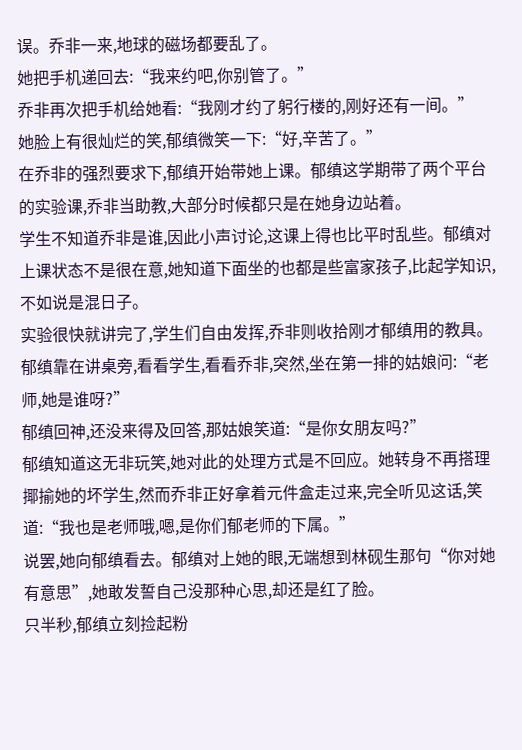误。乔非一来,地球的磁场都要乱了。
她把手机递回去:“我来约吧,你别管了。”
乔非再次把手机给她看:“我刚才约了躬行楼的,刚好还有一间。”
她脸上有很灿烂的笑,郁缜微笑一下:“好,辛苦了。”
在乔非的强烈要求下,郁缜开始带她上课。郁缜这学期带了两个平台的实验课,乔非当助教,大部分时候都只是在她身边站着。
学生不知道乔非是谁,因此小声讨论,这课上得也比平时乱些。郁缜对上课状态不是很在意,她知道下面坐的也都是些富家孩子,比起学知识,不如说是混日子。
实验很快就讲完了,学生们自由发挥,乔非则收拾刚才郁缜用的教具。郁缜靠在讲桌旁,看看学生,看看乔非,突然,坐在第一排的姑娘问:“老师,她是谁呀?”
郁缜回神,还没来得及回答,那姑娘笑道:“是你女朋友吗?”
郁缜知道这无非玩笑,她对此的处理方式是不回应。她转身不再搭理揶揄她的坏学生,然而乔非正好拿着元件盒走过来,完全听见这话,笑道:“我也是老师哦,嗯,是你们郁老师的下属。”
说罢,她向郁缜看去。郁缜对上她的眼,无端想到林砚生那句“你对她有意思”,她敢发誓自己没那种心思,却还是红了脸。
只半秒,郁缜立刻捡起粉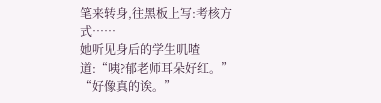笔来转身,往黑板上写:考核方式……
她听见身后的学生叽喳道:“咦?郁老师耳朵好红。”
“好像真的诶。”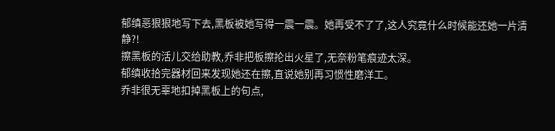郁缜恶狠狠地写下去,黑板被她写得一震一震。她再受不了了,这人究竟什么时候能还她一片清静?!
擦黑板的活儿交给助教,乔非把板擦抡出火星了,无奈粉笔痕迹太深。
郁缜收拾完器材回来发现她还在擦,直说她别再习惯性磨洋工。
乔非很无辜地扣掉黑板上的句点,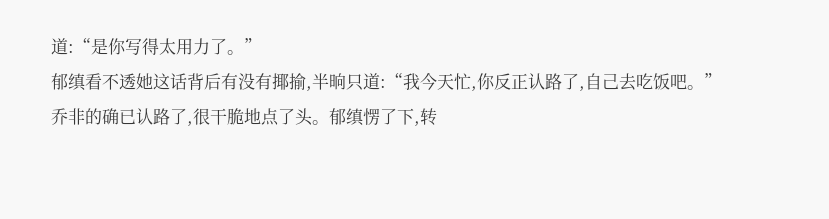道:“是你写得太用力了。”
郁缜看不透她这话背后有没有揶揄,半晌只道:“我今天忙,你反正认路了,自己去吃饭吧。”
乔非的确已认路了,很干脆地点了头。郁缜愣了下,转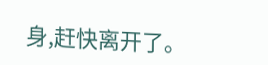身,赶快离开了。